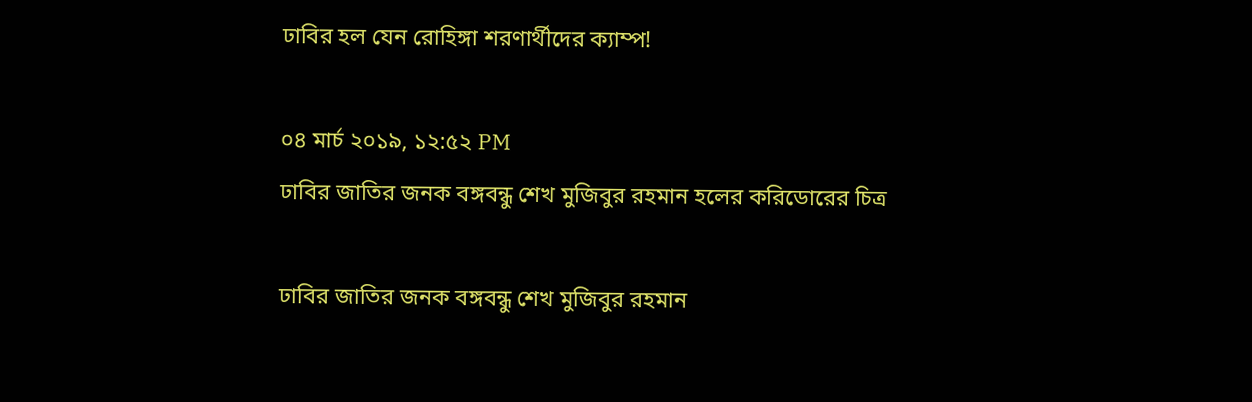ঢাবির হল যেন রোহিঙ্গা শরণার্থীদের ক্যাম্প!

০৪ মার্চ ২০১৯, ১২:৫২ PM
ঢাবির জাতির জনক বঙ্গবন্ধু শেখ মুজিবুর রহমান হলের করিডোরের চিত্র

ঢাবির জাতির জনক বঙ্গবন্ধু শেখ মুজিবুর রহমান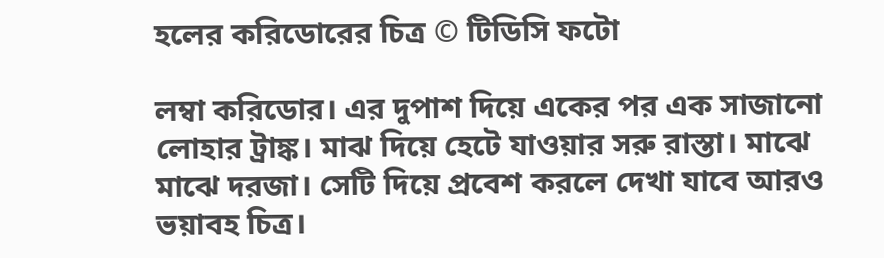হলের করিডোরের চিত্র © টিডিসি ফটো

লম্বা করিডোর। এর দুপাশ দিয়ে একের পর এক সাজানো লোহার ট্রাঙ্ক। মাঝ দিয়ে হেটে যাওয়ার সরু রাস্তা। মাঝে মাঝে দরজা। সেটি দিয়ে প্রবেশ করলে দেখা যাবে আরও ভয়াবহ চিত্র।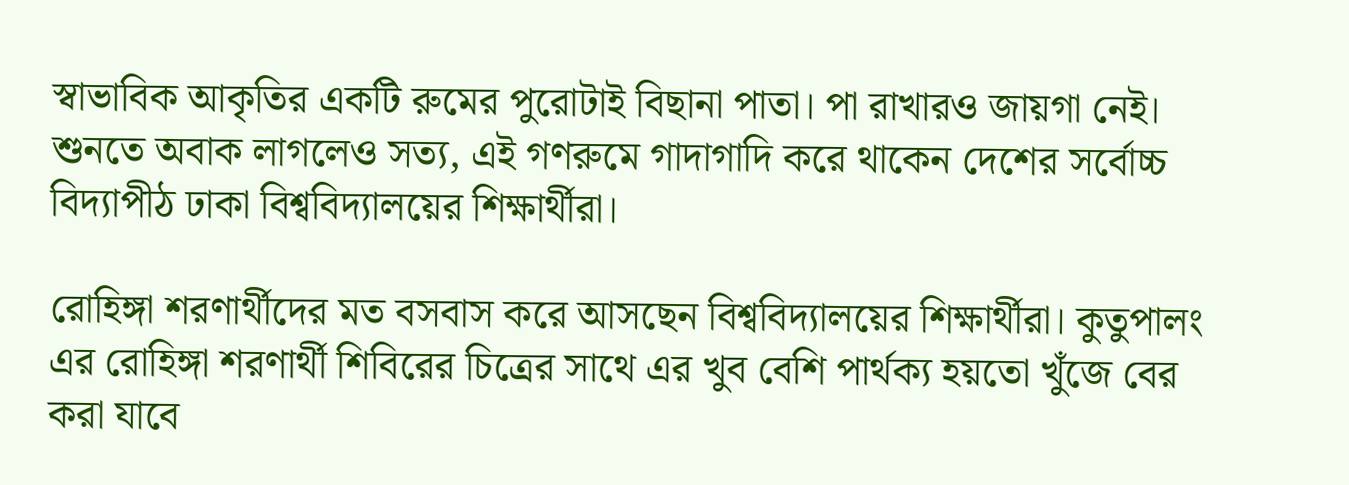স্বাভাবিক আকৃতির একটি রুমের পুরোটাই বিছানা পাতা। পা রাখারও জায়গা নেই। শুনতে অবাক লাগলেও সত্য, এই গণরুমে গাদাগাদি করে থাকেন দেশের সর্বোচ্চ বিদ্যাপীঠ ঢাকা বিশ্ববিদ্যালয়ের শিক্ষার্থীরা।

রোহিঙ্গা শরণার্থীদের মত বসবাস করে আসছেন বিশ্ববিদ্যালয়ের শিক্ষার্থীরা। কুতুপালং এর রোহিঙ্গা শরণার্থী শিবিরের চিত্রের সাথে এর খুব বেশি পার্থক্য হয়তো খুঁজে বের করা যাবে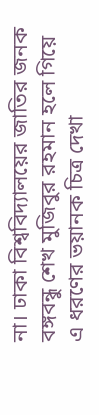না। ঢাকা বিশ্ববিদ্যালয়ের জাতির জনক বঙ্গবন্ধু শেখ মুজিবুর রহমান হলে গিয়ে এ ধরণের ভয়ানক চিত্র দেখা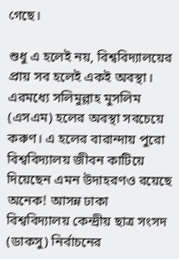গেছে।

শুধু এ হলেই নয়, বিশ্ববিদ্যালয়ের প্রায় সব হলেই একই অবস্থা। এরমধ্যে সলিমুল্লাহ মুসলিম (এসএম) হলের অবস্থা সবচেয়ে করুণ। এ হলের বারান্দায় পুরো বিশ্ববিদ্যালয় জীবন কাটিয়ে দিয়েছেন এমন উদাহরণও রয়েছে অনেক! আসন্ন ঢাকা বিশ্ববিদ্যালয় কেন্দ্রীয় ছাত্র সংসদ (ডাকসু) নির্বাচনের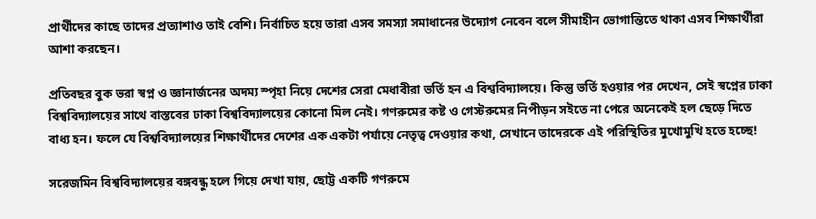প্রার্থীদের কাছে তাদের প্রত্যাশাও তাই বেশি। নির্বাচিত হয়ে তারা এসব সমস্যা সমাধানের উদ্যোগ নেবেন বলে সীমাহীন ভোগান্তিতে থাকা এসব শিক্ষার্থীরা আশা করছেন।

প্রতিবছর বুক ভরা স্বপ্ন ও জ্ঞানার্জনের অদম্য স্পৃহা নিয়ে দেশের সেরা মেধাবীরা ভর্তি হন এ বিশ্ববিদ্যালয়ে। কিন্তু ভর্তি হওয়ার পর দেখেন, সেই স্বপ্নের ঢাকা বিশ্ববিদ্যালয়ের সাথে বাস্তবের ঢাকা বিশ্ববিদ্যালয়ের কোনো মিল নেই। গণরুমের কষ্ট ও গেস্টরুমের নিপীড়ন সইতে না পেরে অনেকেই হল ছেড়ে দিতে বাধ্য হন। ফলে যে বিশ্ববিদ্যালয়ের শিক্ষার্থীদের দেশের এক একটা পর্যায়ে নেতৃত্ব দেওয়ার কথা, সেখানে তাদেরকে এই পরিস্থিতির মুখোমুখি হতে হচ্ছে!

সরেজমিন বিশ্ববিদ্যালয়ের বঙ্গবন্ধু হলে গিয়ে দেখা যায়, ছোট্ট একটি গণরুমে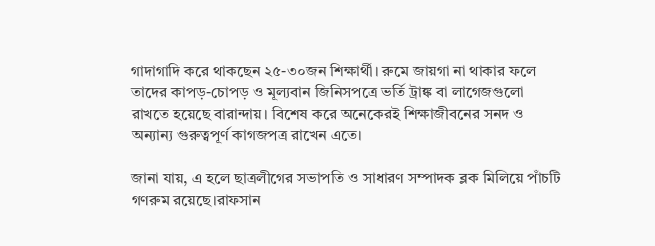গাদাগাদি করে থাকছেন ২৫-৩০জন শিক্ষার্থী। রুমে জায়গা না থাকার ফলে তাদের কাপড়-চোপড় ও মূল্যবান জিনিসপত্রে ভর্তি ট্রাঙ্ক বা লাগেজগুলো রাখতে হয়েছে বারান্দায়। বিশেষ করে অনেকেরই শিক্ষাজীবনের সনদ ও অন্যান্য গুরুত্বপূর্ণ কাগজপত্র রাখেন এতে।

জানা যায়, এ হলে ছাত্রলীগের সভাপতি ও সাধারণ সম্পাদক ব্লক মিলিয়ে পাঁচটি গণরুম রয়েছে।রাফসান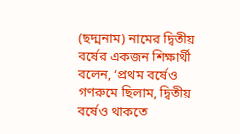(ছদ্মনাম) নামের দ্বিতীয় বর্ষের একজন শিক্ষার্থী বলেন, ‘প্রথম বর্ষেও গণরুমে ছিলাম, দ্বিতীয় বর্ষেও থাকতে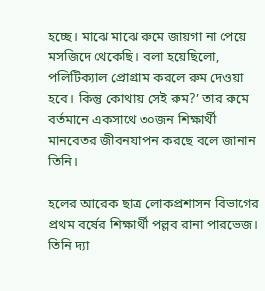হচ্ছে। মাঝে মাঝে রুমে জায়গা না পেয়ে মসজিদে থেকেছি। বলা হয়েছিলো, পলিটিক্যাল প্রোগ্রাম করলে রুম দেওয়া হবে। কিন্তু কোথায় সেই রুম?’ তার রুমে বর্তমানে একসাথে ৩০জন শিক্ষার্থী মানবেতর জীবনযাপন করছে বলে জানান তিনি।

হলের আরেক ছাত্র লোকপ্রশাসন বিভাগের প্রথম বর্ষের শিক্ষার্থী পল্লব রানা পারভেজ। তিনি দ্যা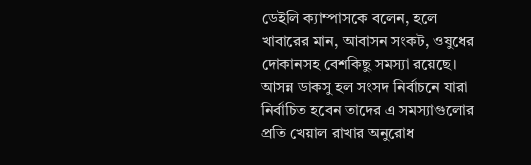ডেইলি ক্যাম্পাসকে বলেন, হলে খাবারের মান, আবাসন সংকট, ওষুধের দোকানসহ বেশকিছু সমস্যা রয়েছে। আসন্ন ডাকসু হল সংসদ নির্বাচনে যারা নির্বাচিত হবেন তাদের এ সমস্যাগুলোর প্রতি খেয়াল রাখার অনুরোধ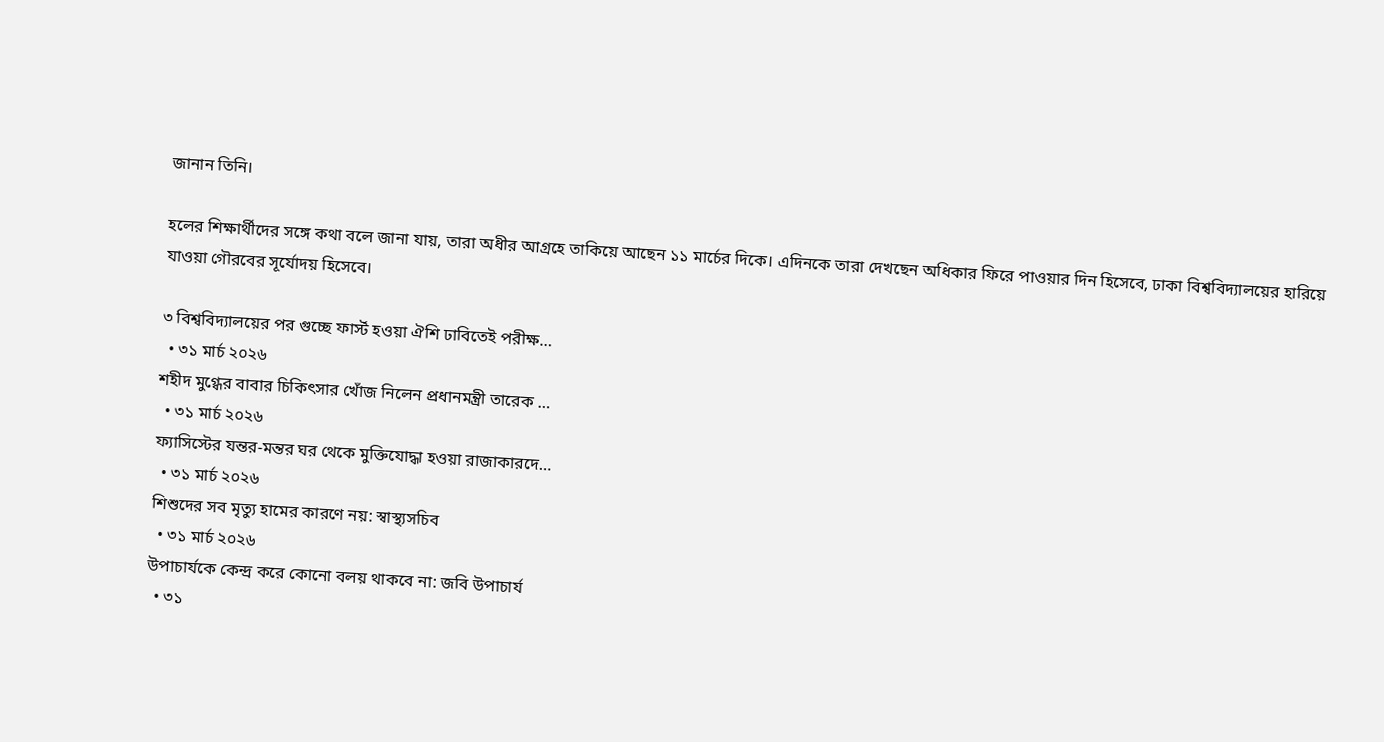জানান তিনি।

হলের শিক্ষার্থীদের সঙ্গে কথা বলে জানা যায়, তারা অধীর আগ্রহে তাকিয়ে আছেন ১১ মার্চের দিকে। এদিনকে তারা দেখছেন অধিকার ফিরে পাওয়ার দিন হিসেবে, ঢাকা বিশ্ববিদ্যালয়ের হারিয়ে যাওয়া গৌরবের সূর্যোদয় হিসেবে।

৩ বিশ্ববিদ্যালয়ের পর গুচ্ছে ফার্স্ট হওয়া ঐশি ঢাবিতেই পরীক্ষ…
  • ৩১ মার্চ ২০২৬
শহীদ মুগ্ধের বাবার চিকিৎসার খোঁজ নিলেন প্রধানমন্ত্রী তারেক …
  • ৩১ মার্চ ২০২৬
ফ্যাসিস্টের যন্তর-মন্তর ঘর থেকে মুক্তিযোদ্ধা হওয়া রাজাকারদে…
  • ৩১ মার্চ ২০২৬
শিশুদের সব মৃত্যু হামের কারণে নয়: স্বাস্থ্যসচিব
  • ৩১ মার্চ ২০২৬
উপাচার্যকে কেন্দ্র করে কোনো বলয় থাকবে না: জবি উপাচার্য
  • ৩১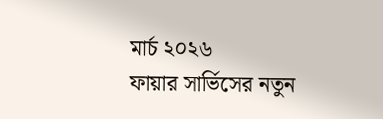মার্চ ২০২৬
ফায়ার সার্ভিসের নতুন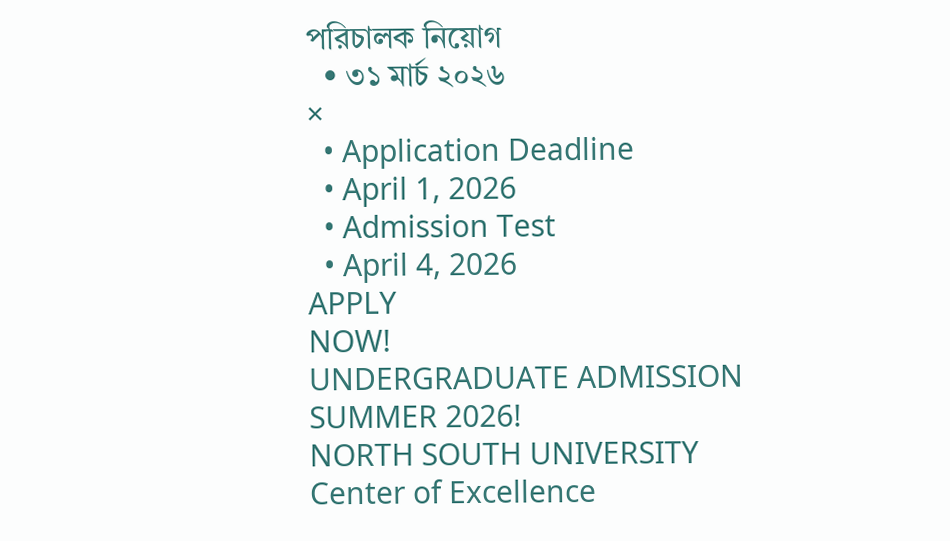পরিচালক নিয়োগ
  • ৩১ মার্চ ২০২৬
×
  • Application Deadline
  • April 1, 2026
  • Admission Test
  • April 4, 2026
APPLY
NOW!
UNDERGRADUATE ADMISSION
SUMMER 2026!
NORTH SOUTH UNIVERSITY
Center of Excellence